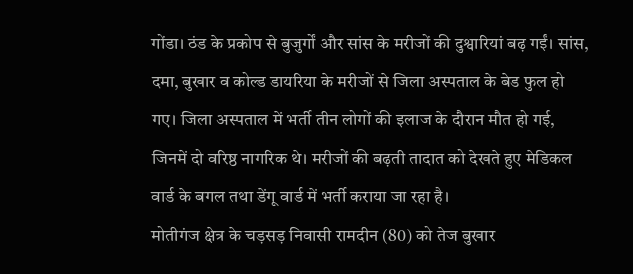गोंडा। ठंड के प्रकोप से बुजुर्गों और सांस के मरीजों की दुश्वारियां बढ़ गईं। सांस, दमा, बुखार व कोल्ड डायरिया के मरीजों से जिला अस्पताल के बेड फुल हो गए। जिला अस्पताल में भर्ती तीन लोगों की इलाज के दौरान मौत हो गई, जिनमें दो वरिष्ठ नागरिक थे। मरीजों की बढ़ती तादात को देखते हुए मेडिकल वार्ड के बगल तथा डेंगू वार्ड में भर्ती कराया जा रहा है।
मोतीगंज क्षेत्र के चड़सड़ निवासी रामदीन (80) को तेज बुखार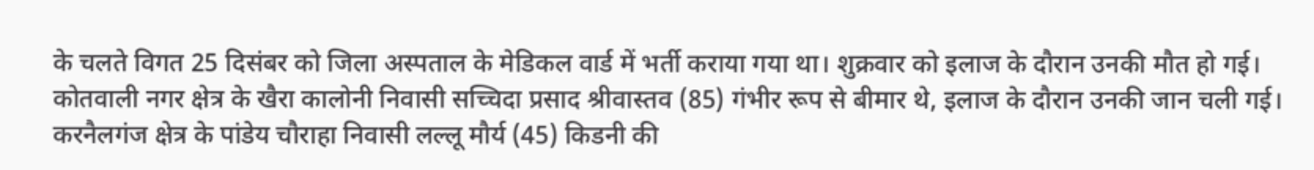के चलते विगत 25 दिसंबर को जिला अस्पताल के मेडिकल वार्ड में भर्ती कराया गया था। शुक्रवार को इलाज के दौरान उनकी मौत हो गई। कोतवाली नगर क्षेत्र के खैरा कालोनी निवासी सच्चिदा प्रसाद श्रीवास्तव (85) गंभीर रूप से बीमार थे, इलाज के दौरान उनकी जान चली गई। करनैलगंज क्षेत्र के पांडेय चौराहा निवासी लल्लू मौर्य (45) किडनी की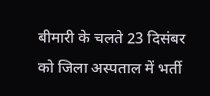बीमारी के चलते 23 दिसंबर को जिला अस्पताल में भर्ती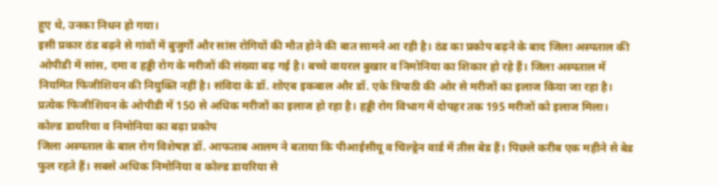हुए थे, उनका निधन हो गया।
इसी प्रकार ठंड बढ़ने से गांवों में बुजुर्गों और सांस रोगियों की मौत होने की बात सामने आ रही है। ठंड का प्रकोप बढ़ने के बाद जिला अस्पताल की ओपीडी में सांस, दमा व हड्डी रोग के मरीजों की संख्या बढ़ गई है। बच्चे वायरल बुखार व निमोनिया का शिकार हो रहे हैं। जिला अस्पताल में नियमित फिजीशियन की नियुक्ति नहीं है। संविदा के डॉ. शोएब इकबाल और डॉ. एके त्रिपाठी की ओर से मरीजों का इलाज किया जा रहा है। प्रत्येक फिजीशियन के ओपीडी में 150 से अधिक मरीजों का इलाज हो रहा है। हड्डी रोग विभाग में दोपहर तक 195 मरीजों को इलाज मिला।
कोल्ड डायरिया व निमोनिया का बढ़ा प्रकोप
जिला अस्पताल के बाल रोग विशेषज्ञ डॉ. आफताब आलम ने बताया कि पीआईसीयू व चिल्ड्रेन वार्ड में तीस बेड हैं। पिछले करीब एक महीने से बेड फुल रहते हैं। सबसे अधिक निमोनिया व कोल्ड डायरिया से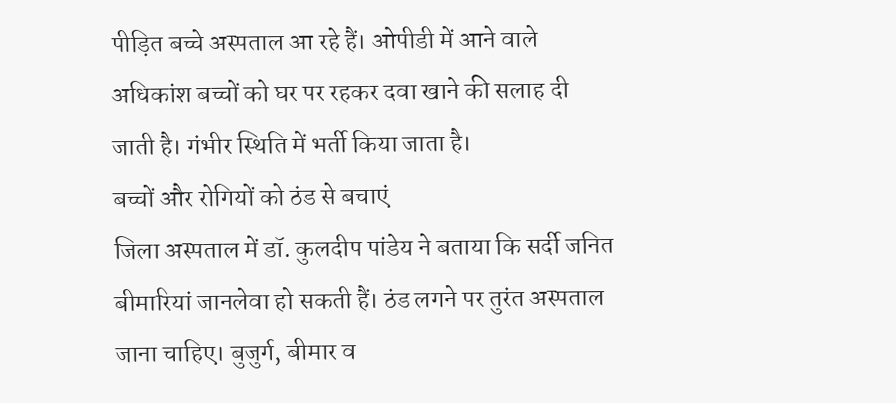पीड़ित बच्चे अस्पताल आ रहे हैं। ओपीडी में आने वाले अधिकांश बच्चों को घर पर रहकर दवा खाने की सलाह दी जाती है। गंभीर स्थिति में भर्ती किया जाता है।
बच्चों और रोगियों को ठंड से बचाएं
जिला अस्पताल में डॉ. कुलदीप पांडेय ने बताया कि सर्दी जनित बीमारियां जानलेवा हो सकती हैं। ठंड लगने पर तुरंत अस्पताल जाना चाहिए। बुजुर्ग, बीमार व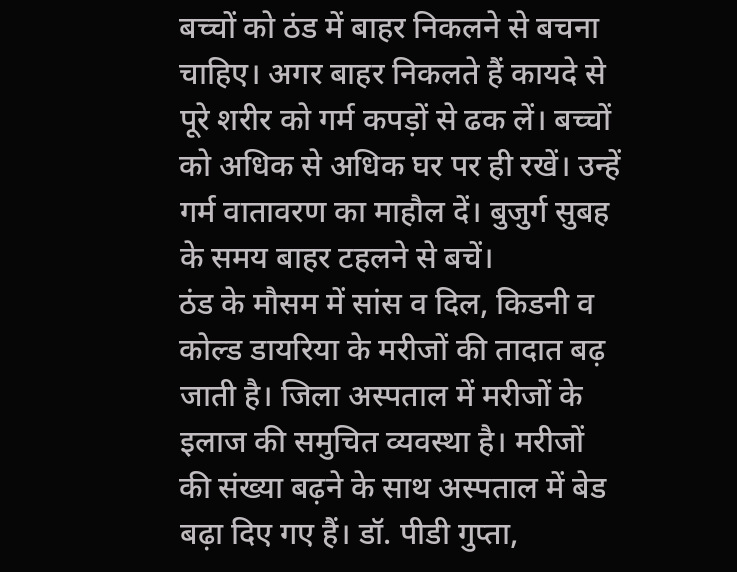बच्चों को ठंड में बाहर निकलने से बचना चाहिए। अगर बाहर निकलते हैं कायदे से पूरे शरीर को गर्म कपड़ों से ढक लें। बच्चों को अधिक से अधिक घर पर ही रखें। उन्हें गर्म वातावरण का माहौल दें। बुजुर्ग सुबह के समय बाहर टहलने से बचें।
ठंड के मौसम में सांस व दिल, किडनी व कोल्ड डायरिया के मरीजों की तादात बढ़ जाती है। जिला अस्पताल में मरीजों के इलाज की समुचित व्यवस्था है। मरीजों की संख्या बढ़ने के साथ अस्पताल में बेड बढ़ा दिए गए हैं। डॉ. पीडी गुप्ता,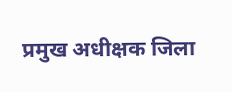प्रमुख अधीक्षक जिला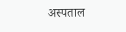अस्पताल